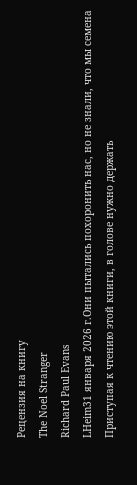Рецензия на книгу
The Noel Stranger
Richard Paul Evans
LHeim31 января 2026 г.Они пытались похоронить нас, но не знали, что мы семена
Приступая к чтению этой книги, в голове нужно держать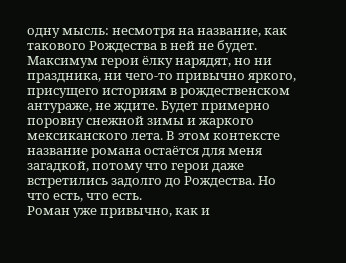одну мысль: несмотря на название, как такового Рождества в ней не будет. Максимум герои ёлку нарядят, но ни праздника, ни чего-то привычно яркого, присущего историям в рождественском антураже, не ждите. Будет примерно поровну снежной зимы и жаркого мексиканского лета. В этом контексте название романа остаётся для меня загадкой, потому что герои даже встретились задолго до Рождества. Но что есть, что есть.
Роман уже привычно, как и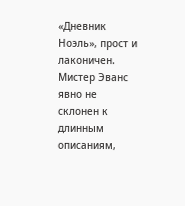«Дневник Ноэль», прост и лаконичен. Мистер Эванс явно не склонен к длинным описаниям,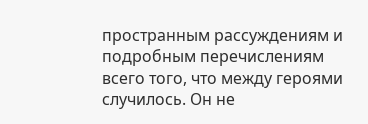пространным рассуждениям и подробным перечислениям всего того, что между героями случилось. Он не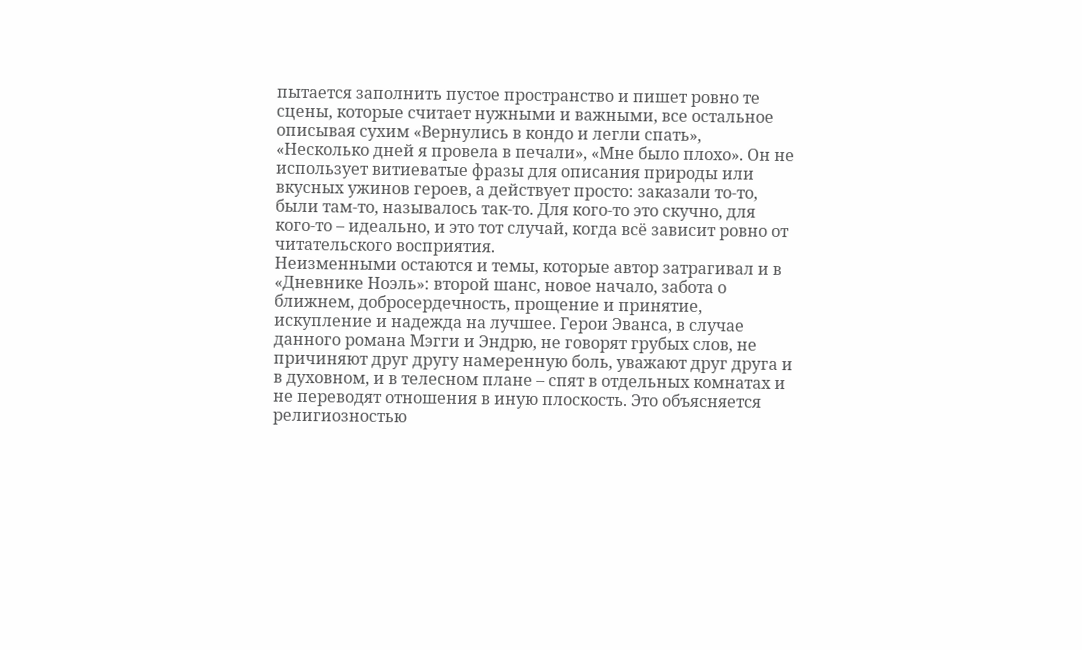пытается заполнить пустое пространство и пишет ровно те сцены, которые считает нужными и важными, все остальное описывая сухим «Вернулись в кондо и легли спать», «Несколько дней я провела в печали», «Мне было плохо». Он не использует витиеватые фразы для описания природы или вкусных ужинов героев, а действует просто: заказали то-то, были там-то, называлось так-то. Для кого-то это скучно, для кого-то – идеально, и это тот случай, когда всё зависит ровно от читательского восприятия.
Неизменными остаются и темы, которые автор затрагивал и в «Дневнике Ноэль»: второй шанс, новое начало, забота о ближнем, добросердечность, прощение и принятие, искупление и надежда на лучшее. Герои Эванса, в случае данного романа Мэгги и Эндрю, не говорят грубых слов, не причиняют друг другу намеренную боль, уважают друг друга и в духовном, и в телесном плане – спят в отдельных комнатах и не переводят отношения в иную плоскость. Это объясняется религиозностью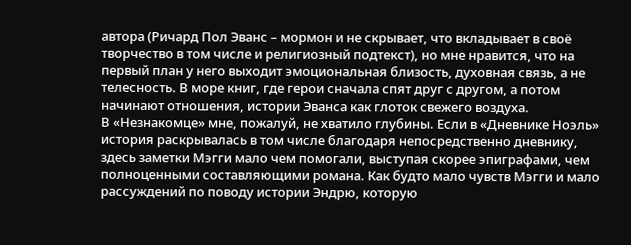автора (Ричард Пол Эванс – мормон и не скрывает, что вкладывает в своё творчество в том числе и религиозный подтекст), но мне нравится, что на первый план у него выходит эмоциональная близость, духовная связь, а не телесность. В море книг, где герои сначала спят друг с другом, а потом начинают отношения, истории Эванса как глоток свежего воздуха.
В «Незнакомце» мне, пожалуй, не хватило глубины. Если в «Дневнике Ноэль» история раскрывалась в том числе благодаря непосредственно дневнику, здесь заметки Мэгги мало чем помогали, выступая скорее эпиграфами, чем полноценными составляющими романа. Как будто мало чувств Мэгги и мало рассуждений по поводу истории Эндрю, которую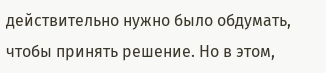действительно нужно было обдумать, чтобы принять решение. Но в этом,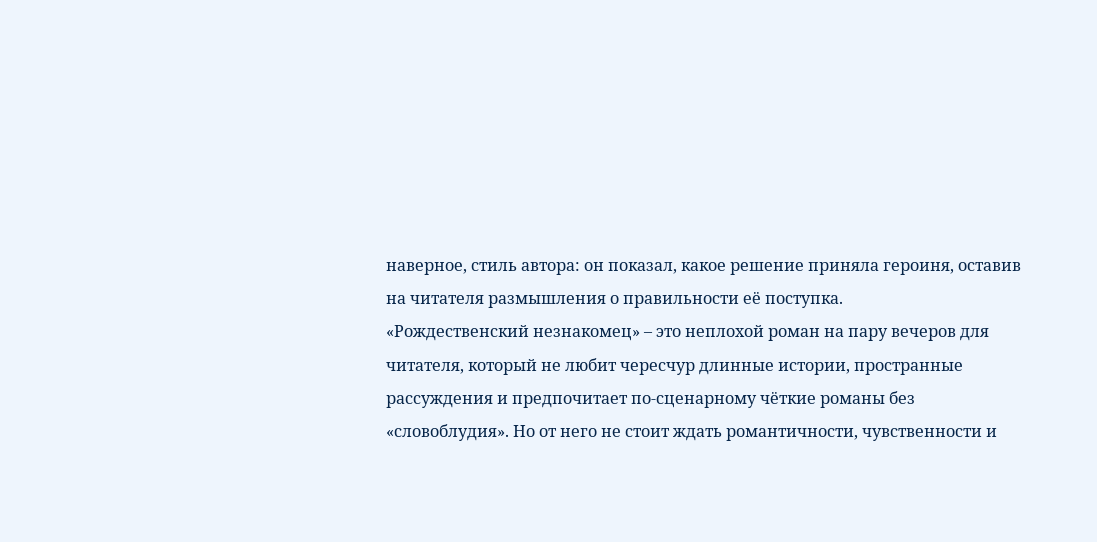наверное, стиль автора: он показал, какое решение приняла героиня, оставив на читателя размышления о правильности её поступка.
«Рождественский незнакомец» – это неплохой роман на пару вечеров для читателя, который не любит чересчур длинные истории, пространные рассуждения и предпочитает по-сценарному чёткие романы без «словоблудия». Но от него не стоит ждать романтичности, чувственности и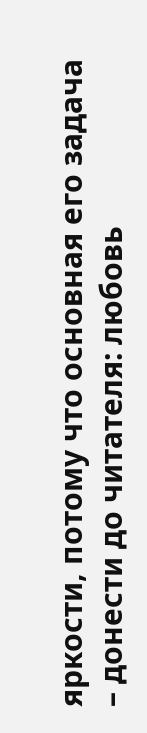яркости, потому что основная его задача – донести до читателя: любовь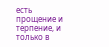есть прощение и терпение, и только в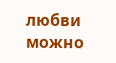любви можно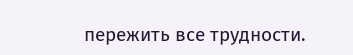пережить все трудности.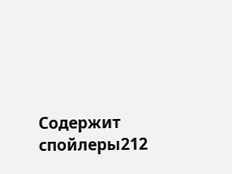Содержит спойлеры212